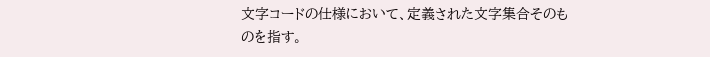文字コードの仕様において、定義された文字集合そのものを指す。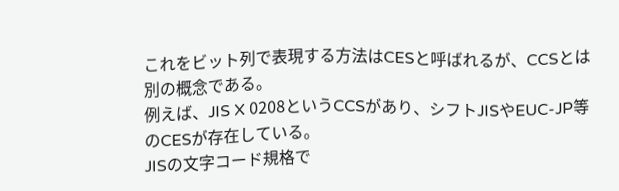これをビット列で表現する方法はCESと呼ばれるが、CCSとは別の概念である。
例えば、JIS X 0208というCCSがあり、シフトJISやEUC-JP等のCESが存在している。
JISの文字コード規格で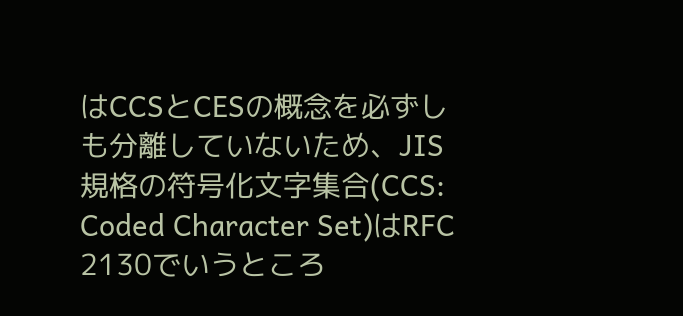はCCSとCESの概念を必ずしも分離していないため、JIS規格の符号化文字集合(CCS: Coded Character Set)はRFC 2130でいうところ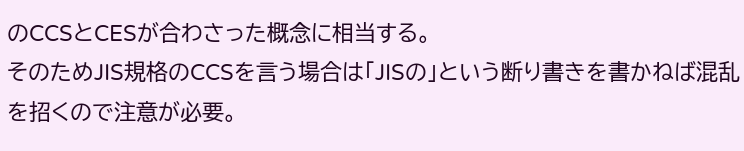のCCSとCESが合わさった概念に相当する。
そのためJIS規格のCCSを言う場合は「JISの」という断り書きを書かねば混乱を招くので注意が必要。